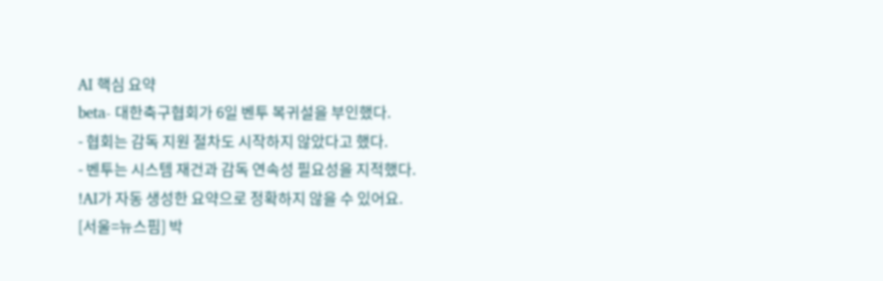AI 핵심 요약
beta- 대한축구협회가 6일 벤투 복귀설을 부인했다.
- 협회는 감독 지원 절차도 시작하지 않았다고 했다.
- 벤투는 시스템 재건과 감독 연속성 필요성을 지적했다.
!AI가 자동 생성한 요약으로 정확하지 않을 수 있어요.
[서울=뉴스핌] 박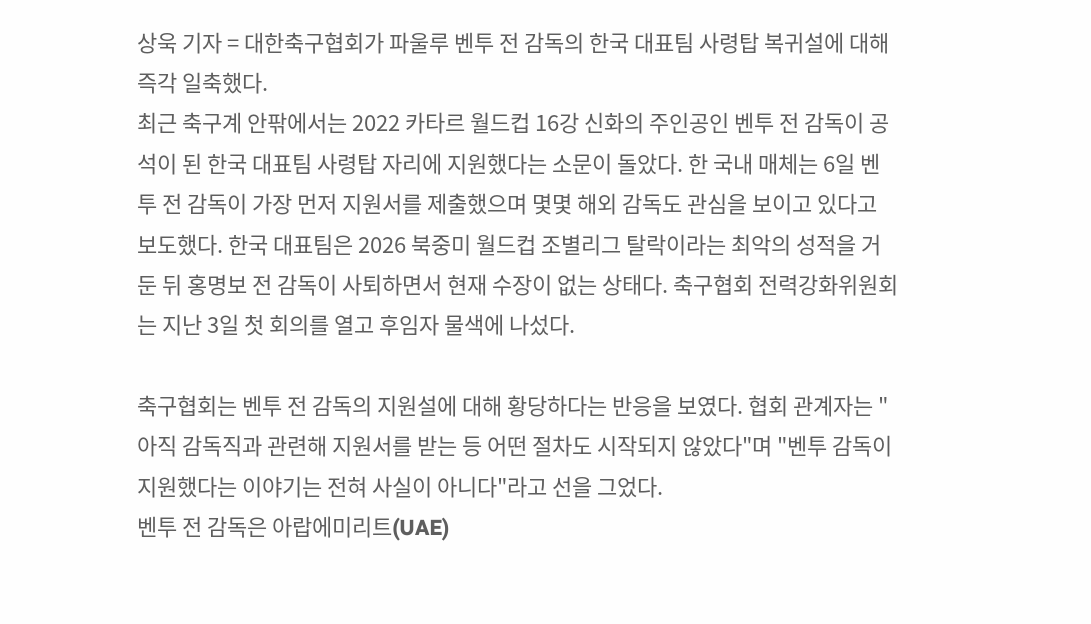상욱 기자 = 대한축구협회가 파울루 벤투 전 감독의 한국 대표팀 사령탑 복귀설에 대해 즉각 일축했다.
최근 축구계 안팎에서는 2022 카타르 월드컵 16강 신화의 주인공인 벤투 전 감독이 공석이 된 한국 대표팀 사령탑 자리에 지원했다는 소문이 돌았다. 한 국내 매체는 6일 벤투 전 감독이 가장 먼저 지원서를 제출했으며 몇몇 해외 감독도 관심을 보이고 있다고 보도했다. 한국 대표팀은 2026 북중미 월드컵 조별리그 탈락이라는 최악의 성적을 거둔 뒤 홍명보 전 감독이 사퇴하면서 현재 수장이 없는 상태다. 축구협회 전력강화위원회는 지난 3일 첫 회의를 열고 후임자 물색에 나섰다.

축구협회는 벤투 전 감독의 지원설에 대해 황당하다는 반응을 보였다. 협회 관계자는 "아직 감독직과 관련해 지원서를 받는 등 어떤 절차도 시작되지 않았다"며 "벤투 감독이 지원했다는 이야기는 전혀 사실이 아니다"라고 선을 그었다.
벤투 전 감독은 아랍에미리트(UAE)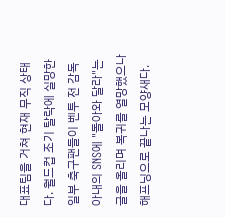대표팀을 거쳐 현재 무직 상태다. 월드컵 조기 탈락에 실망한 일부 축구팬들이 벤투 전 감독 아내의 SNS에 "돌아와 달라"는 글을 올리며 복귀를 열망했으나 해프닝으로 끝나는 모양새다.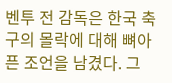벤투 전 감독은 한국 축구의 몰락에 대해 뼈아픈 조언을 남겼다. 그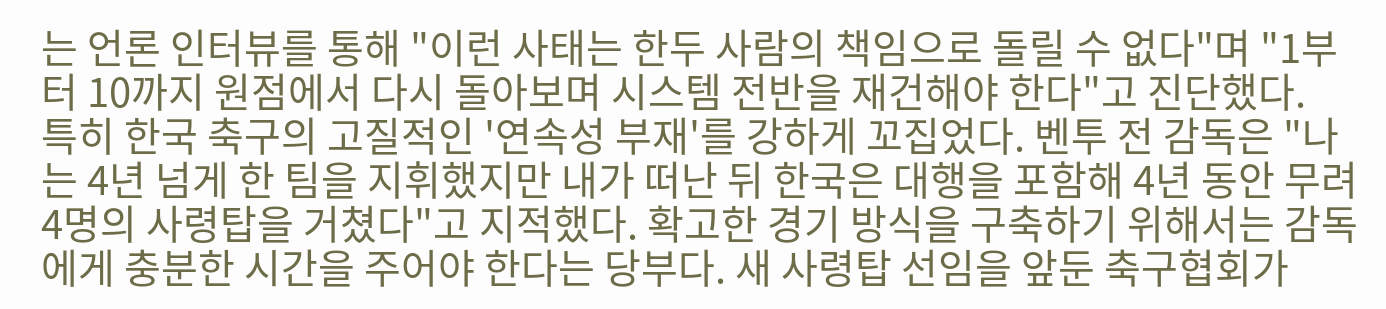는 언론 인터뷰를 통해 "이런 사태는 한두 사람의 책임으로 돌릴 수 없다"며 "1부터 10까지 원점에서 다시 돌아보며 시스템 전반을 재건해야 한다"고 진단했다.
특히 한국 축구의 고질적인 '연속성 부재'를 강하게 꼬집었다. 벤투 전 감독은 "나는 4년 넘게 한 팀을 지휘했지만 내가 떠난 뒤 한국은 대행을 포함해 4년 동안 무려 4명의 사령탑을 거쳤다"고 지적했다. 확고한 경기 방식을 구축하기 위해서는 감독에게 충분한 시간을 주어야 한다는 당부다. 새 사령탑 선임을 앞둔 축구협회가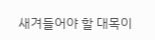새겨들어야 할 대목이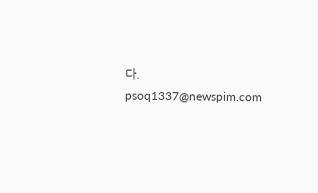다.
psoq1337@newspim.com